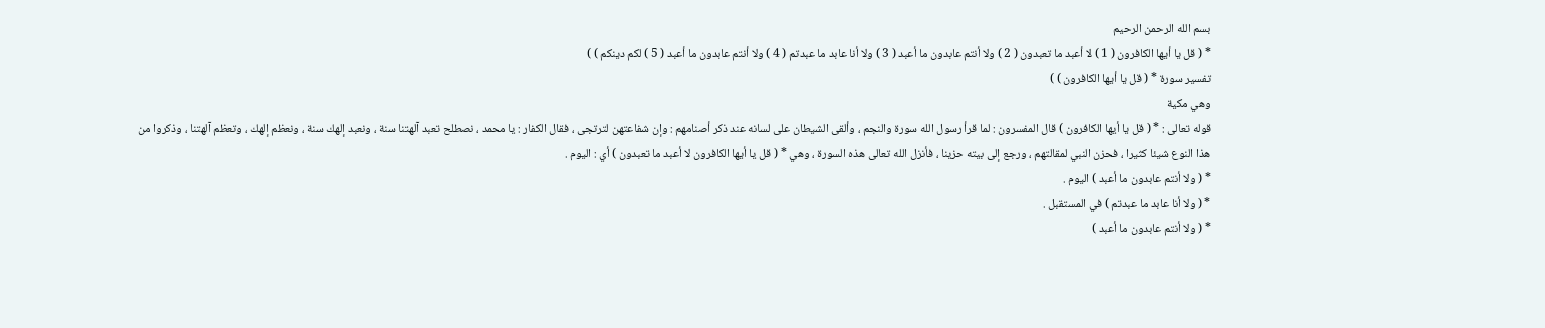بسم الله الرحمن الرحيم
* ( قل يا أيها الكافرون ( 1 ) لا أعبد ما تعبدون ( 2 ) ولا أنتم عابدون ما أعبد ( 3 ) ولا أنا عابد ما عبدتم ( 4 ) ولا أنتم عابدون ما أعبد ( 5 ) لكم دينكم ) )
تفسير سورة * ( قل يا أيها الكافرون ) )
وهي مكية
قوله تعالى : * ( قل يا أيها الكافرون ) قال المفسرون : لما قرأ رسول الله سورة والنجم ، وألقى الشيطان على لسانه عند ذكر أصنامهم : وإن شفاعتهن لترتجى ، فقال الكفار : يا محمد ، نصطلح تعبد آلهتنا سنة ، ونعبد إلهك سنة ، ونعظم إلهك ، وتعظم آلهتنا ، وذكروا من هذا النوع شيئا كثيرا ، فحزن النبي لمقالتهم ، ورجع إلى بيته حزينا ، فأنزل الله تعالى هذه السورة ، وهي * ( قل يا أيها الكافرون لا أعبد ما تعبدون ) أي : اليوم .
* ( ولا أنتم عابدون ما أعبد ) اليوم .
* ( ولا أنا عابد ما عبدتم ) في المستقبل .
* ( ولا أنتم عابدون ما أعبد )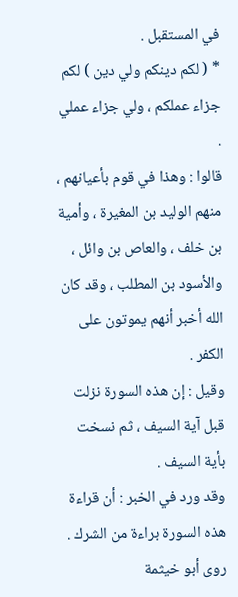في المستقبل .
* ( لكم دينكم ولي دين ) لكم جزاء عملكم ، ولي جزاء عملي .
قالوا : وهذا في قوم بأعيانهم ، منهم الوليد بن المغيرة ، وأمية بن خلف ، والعاص بن وائل ، والأسود بن المطلب ، وقد كان الله أخبر أنهم يموتون على الكفر .
وقيل : إن هذه السورة نزلت قبل آية السيف ، ثم نسخت بأية السيف .
وقد ورد في الخبر : أن قراءة هذه السورة براءة من الشرك .
روى أبو خيثمة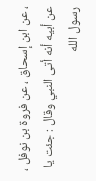، عن ابن إسحاق ، عن فروة بن نوفل ، عن أبيه أنه أتى النبي وقال : جئت يا رسول الله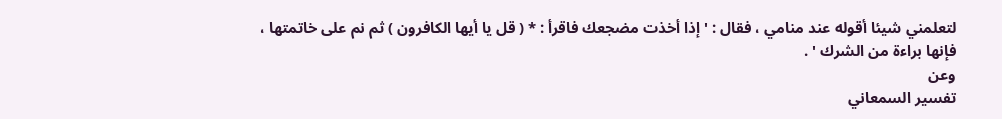لتعلمني شيئا أقوله عند منامي ، فقال : ' إذا أخذت مضجعك فاقرأ : * ( قل يا أيها الكافرون ) ثم نم على خاتمتها ، فإنها براءة من الشرك ' .
وعن
تفسير السمعاني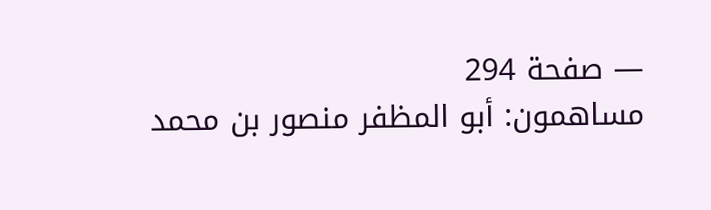— صفحة 294
مساهمون: أبو المظفر منصور بن محمد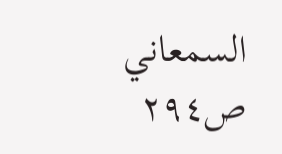السمعاني
ص٢٩٤